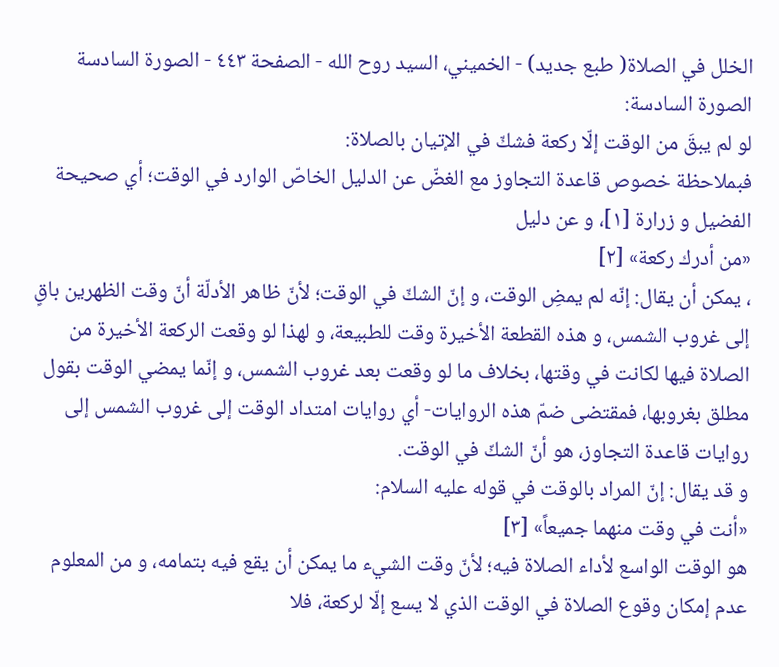الخلل في الصلاة( طبع جديد) - الخميني، السيد روح الله - الصفحة ٤٤٣ - الصورة السادسة
الصورة السادسة:
لو لم يبقَ من الوقت إلّا ركعة فشكّ في الإتيان بالصلاة:
فبملاحظة خصوص قاعدة التجاوز مع الغضّ عن الدليل الخاصّ الوارد في الوقت؛ أي صحيحة الفضيل و زرارة [١]، و عن دليل
«من أدرك ركعة» [٢]
، يمكن أن يقال: إنّه لم يمضِ الوقت، و إنّ الشكّ في الوقت؛ لأنّ ظاهر الأدلّة أنّ وقت الظهرين باقٍ إلى غروب الشمس، و هذه القطعة الأخيرة وقت للطبيعة، و لهذا لو وقعت الركعة الأخيرة من الصلاة فيها لكانت في وقتها، بخلاف ما لو وقعت بعد غروب الشمس، و إنّما يمضي الوقت بقول مطلق بغروبها، فمقتضى ضمّ هذه الروايات- أي روايات امتداد الوقت إلى غروب الشمس إلى روايات قاعدة التجاوز، هو أنّ الشكّ في الوقت.
و قد يقال: إنّ المراد بالوقت في قوله عليه السلام:
«أنت في وقت منهما جميعاً» [٣]
هو الوقت الواسع لأداء الصلاة فيه؛ لأنّ وقت الشيء ما يمكن أن يقع فيه بتمامه، و من المعلوم عدم إمكان وقوع الصلاة في الوقت الذي لا يسع إلّا لركعة، فلا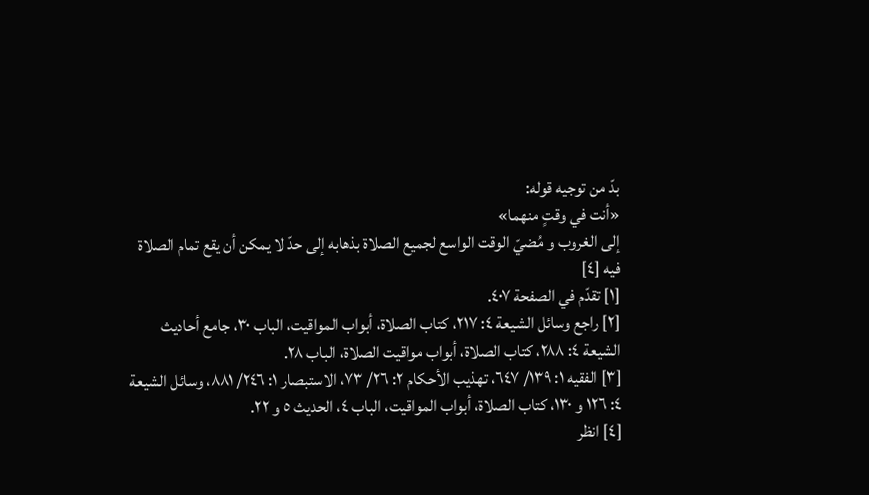بدّ من توجيه قوله:
«أنت في وقتٍ منهما»
إلى الغروب و مُضيّ الوقت الواسع لجميع الصلاة بذهابه إلى حدّ لا يمكن أن يقع تمام الصلاة فيه [٤]
[١] تقدّم في الصفحة ٤٠٧.
[٢] راجع وسائل الشيعة ٤: ٢١٧، كتاب الصلاة، أبواب المواقيت، الباب ٣٠، جامع أحاديث الشيعة ٤: ٢٨٨، كتاب الصلاة، أبواب مواقيت الصلاة، الباب ٢٨.
[٣] الفقيه ١: ١٣٩/ ٦٤٧، تهذيب الأحكام ٢: ٢٦/ ٧٣، الاستبصار ١: ٢٤٦/ ٨٨١، وسائل الشيعة ٤: ١٢٦ و ١٣٠، كتاب الصلاة، أبواب المواقيت، الباب ٤، الحديث ٥ و ٢٢.
[٤] انظر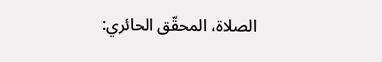الصلاة، المحقّق الحائري: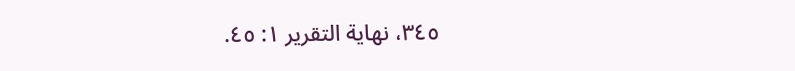٣٤٥، نهاية التقرير ١: ٤٥.